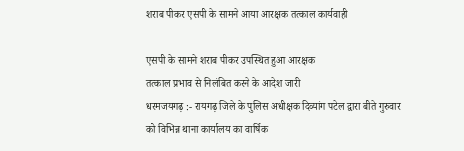शराब पीकर एसपी के सामने आया आरक्षक तत्काल कार्यवाही

एसपी के सामने शराब पीकर उपस्थित हुआ आरक्षक
तत्काल प्रभाव से निलंबित करने के आदेश जारी
धरमजयगढ़ :- रायगढ़ जिले के पुलिस अधीक्षक दिव्यांग पटेल द्वारा बीते गुरुवार को विभिन्न थाना कार्यालय का वार्षिक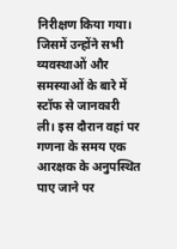निरीक्षण किया गया। जिसमें उन्होंने सभी व्यवस्थाओं और समस्याओं के बारे में स्टॉफ से जानकारी ली। इस दौरान वहां पर गणना के समय एक आरक्षक के अनुपस्थित पाए जाने पर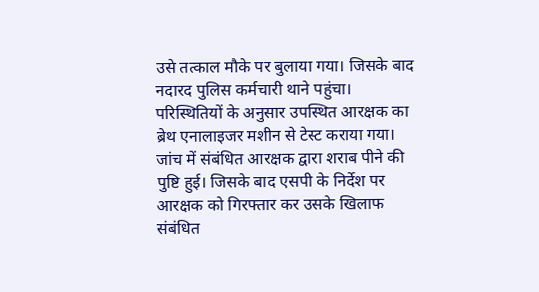उसे तत्काल मौके पर बुलाया गया। जिसके बाद नदारद पुलिस कर्मचारी थाने पहुंचा। परिस्थितियों के अनुसार उपस्थित आरक्षक का ब्रेथ एनालाइजर मशीन से टेस्ट कराया गया। जांच में संबंधित आरक्षक द्वारा शराब पीने की पुष्टि हुई। जिसके बाद एसपी के निर्देश पर आरक्षक को गिरफ्तार कर उसके खिलाफ संबंधित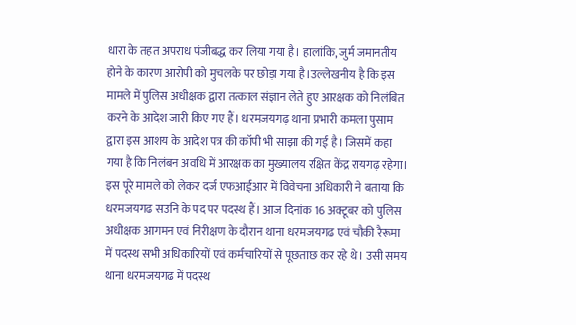धारा के तहत अपराध पंजीबद्ध कर लिया गया है। हालांकि, जुर्म जमानतीय होने के कारण आरोपी को मुचलके पर छोड़ा गया है।उल्लेखनीय है कि इस मामले में पुलिस अधीक्षक द्वारा तत्काल संज्ञान लेते हुए आरक्षक को निलंबित करने के आदेश जारी किए गए हैं। धरमजयगढ़ थाना प्रभारी कमला पुसाम द्वारा इस आशय के आदेश पत्र की कॉपी भी साझा की गई है। जिसमें कहा गया है कि निलंबन अवधि में आरक्षक का मुख्यालय रक्षित केंद्र रायगढ़ रहेगा।
इस पूरे मामले को लेकर दर्ज एफआईआर में विवेचना अधिकारी ने बताया कि धरमजयगढ सउनि के पद पर पदस्थ हैं। आज दिनांक 16 अक्टूबर को पुलिस अधीक्षक आगमन एवं निरीक्षण के दौरान थाना धरमजयगढ एवं चौकी रैरूमा में पदस्थ सभी अधिकारियों एवं कर्मचारियों से पूछताछ कर रहे थे। उसी समय थाना धरमजयगढ में पदस्थ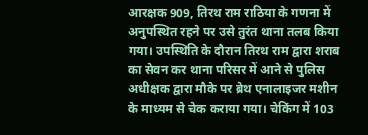आरक्षक 909, तिरथ राम राठिया के गणना में अनुपस्थित रहने पर उसे तुरंत थाना तलब किया गया। उपस्थिति के दौरान तिरथ राम द्वारा शराब का सेवन कर थाना परिसर में आने से पुलिस अधीक्षक द्वारा मौके पर ब्रेथ एनालाइजर मशीन के माध्यम से चेक कराया गया। चेकिंग में 103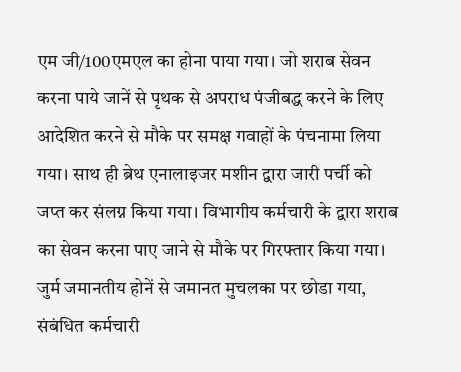एम जी/100एमएल का होना पाया गया। जो शराब सेवन करना पाये जानें से पृथक से अपराध पंजीबद्ध करने के लिए आदेशित करने से मौके पर समक्ष गवाहों के पंचनामा लिया गया। साथ ही ब्रेथ एनालाइजर मशीन द्वारा जारी पर्ची को जप्त कर संलग्न किया गया। विभागीय कर्मचारी के द्वारा शराब का सेवन करना पाए जाने से मौके पर गिरफ्तार किया गया। जुर्म जमानतीय होनें से जमानत मुचलका पर छोडा गया, संबंधित कर्मचारी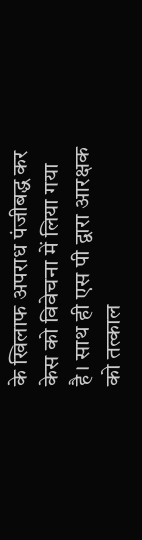के खिलाफ अपराध पंजीबद्ध कर केस को विवेचना में लिया गया है। साथ ही एस पी द्वारा आरक्षक को तत्काल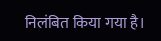निलंबित किया गया है।